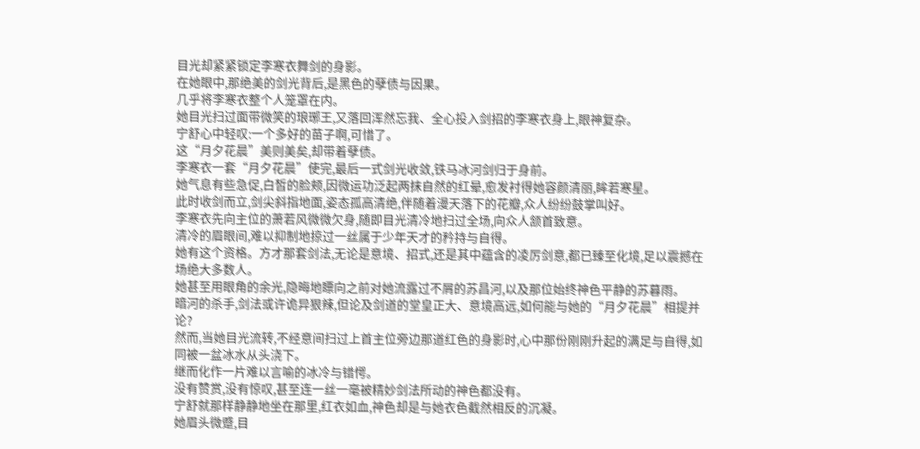目光却紧紧锁定李寒衣舞剑的身影。
在她眼中,那绝美的剑光背后,是黑色的孽债与因果。
几乎将李寒衣整个人笼罩在内。
她目光扫过面带微笑的琅琊王,又落回浑然忘我、全心投入剑招的李寒衣身上,眼神复杂。
宁舒心中轻叹:一个多好的苗子啊,可惜了。
这“月夕花晨”美则美矣,却带着孽债。
李寒衣一套“月夕花晨”使完,最后一式剑光收敛,铁马冰河剑归于身前。
她气息有些急促,白皙的脸颊,因微运功泛起两抹自然的红晕,愈发衬得她容颜清丽,眸若寒星。
此时收剑而立,剑尖斜指地面,姿态孤高清绝,伴随着漫天落下的花瓣,众人纷纷鼓掌叫好。
李寒衣先向主位的萧若风微微欠身,随即目光清冷地扫过全场,向众人颔首致意。
清冷的眉眼间,难以抑制地掠过一丝属于少年天才的矜持与自得。
她有这个资格。方才那套剑法,无论是意境、招式,还是其中蕴含的凌厉剑意,都已臻至化境,足以震撼在场绝大多数人。
她甚至用眼角的余光,隐晦地瞟向之前对她流露过不屑的苏昌河,以及那位始终神色平静的苏暮雨。
暗河的杀手,剑法或许诡异狠辣,但论及剑道的堂皇正大、意境高远,如何能与她的“月夕花晨”相提并论?
然而,当她目光流转,不经意间扫过上首主位旁边那道红色的身影时,心中那份刚刚升起的满足与自得,如同被一盆冰水从头浇下。
继而化作一片难以言喻的冰冷与错愕。
没有赞赏,没有惊叹,甚至连一丝一毫被精妙剑法所动的神色都没有。
宁舒就那样静静地坐在那里,红衣如血,神色却是与她衣色截然相反的沉凝。
她眉头微蹙,目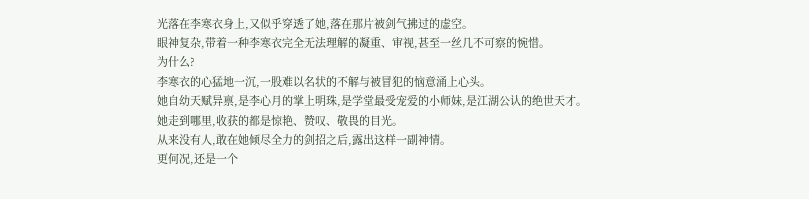光落在李寒衣身上,又似乎穿透了她,落在那片被剑气拂过的虚空。
眼神复杂,带着一种李寒衣完全无法理解的凝重、审视,甚至一丝几不可察的惋惜。
为什么?
李寒衣的心猛地一沉,一股难以名状的不解与被冒犯的恼意涌上心头。
她自幼天赋异禀,是李心月的掌上明珠,是学堂最受宠爱的小师妹,是江湖公认的绝世天才。
她走到哪里,收获的都是惊艳、赞叹、敬畏的目光。
从来没有人,敢在她倾尽全力的剑招之后,露出这样一副神情。
更何况,还是一个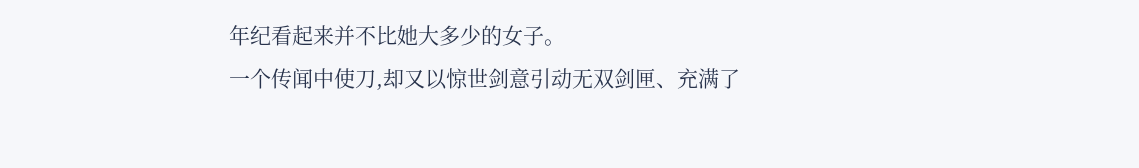年纪看起来并不比她大多少的女子。
一个传闻中使刀,却又以惊世剑意引动无双剑匣、充满了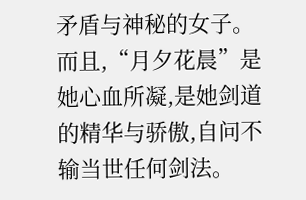矛盾与神秘的女子。
而且,“月夕花晨”是她心血所凝,是她剑道的精华与骄傲,自问不输当世任何剑法。